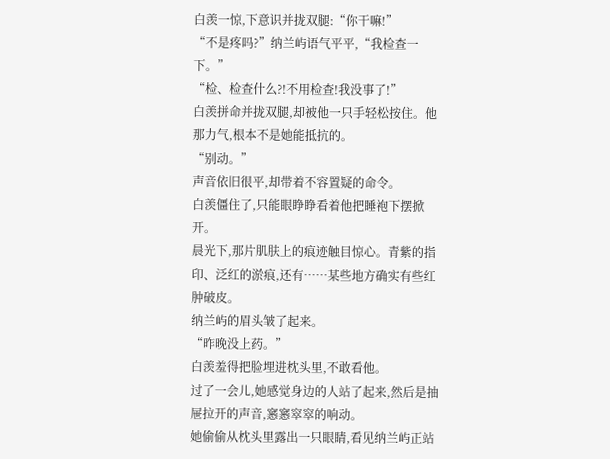白羡一惊,下意识并拢双腿:“你干嘛!”
“不是疼吗?”纳兰屿语气平平,“我检查一下。”
“检、检查什么?!不用检查!我没事了!”
白羡拼命并拢双腿,却被他一只手轻松按住。他那力气,根本不是她能抵抗的。
“别动。”
声音依旧很平,却带着不容置疑的命令。
白羡僵住了,只能眼睁睁看着他把睡袍下摆掀开。
晨光下,那片肌肤上的痕迹触目惊心。青紫的指印、泛红的淤痕,还有……某些地方确实有些红肿破皮。
纳兰屿的眉头皱了起来。
“昨晚没上药。”
白羡羞得把脸埋进枕头里,不敢看他。
过了一会儿,她感觉身边的人站了起来,然后是抽屉拉开的声音,窸窸窣窣的响动。
她偷偷从枕头里露出一只眼睛,看见纳兰屿正站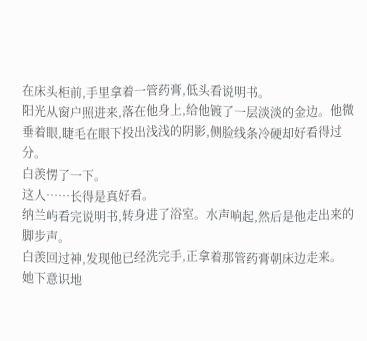在床头柜前,手里拿着一管药膏,低头看说明书。
阳光从窗户照进来,落在他身上,给他镀了一层淡淡的金边。他微垂着眼,睫毛在眼下投出浅浅的阴影,侧脸线条冷硬却好看得过分。
白羡愣了一下。
这人……长得是真好看。
纳兰屿看完说明书,转身进了浴室。水声响起,然后是他走出来的脚步声。
白羡回过神,发现他已经洗完手,正拿着那管药膏朝床边走来。
她下意识地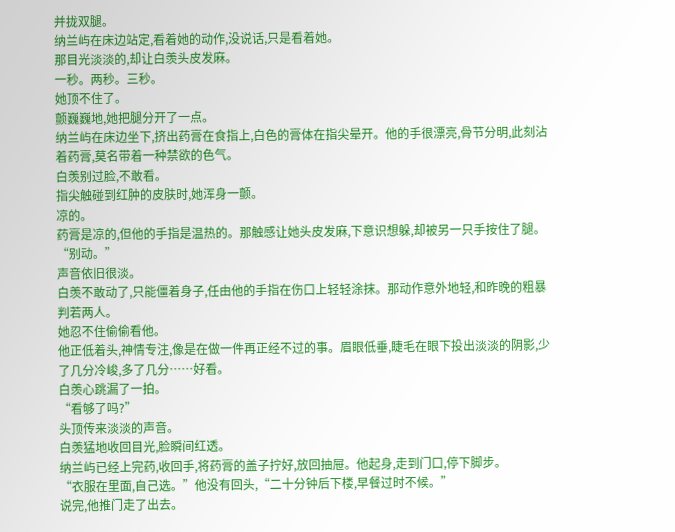并拢双腿。
纳兰屿在床边站定,看着她的动作,没说话,只是看着她。
那目光淡淡的,却让白羡头皮发麻。
一秒。两秒。三秒。
她顶不住了。
颤巍巍地,她把腿分开了一点。
纳兰屿在床边坐下,挤出药膏在食指上,白色的膏体在指尖晕开。他的手很漂亮,骨节分明,此刻沾着药膏,莫名带着一种禁欲的色气。
白羡别过脸,不敢看。
指尖触碰到红肿的皮肤时,她浑身一颤。
凉的。
药膏是凉的,但他的手指是温热的。那触感让她头皮发麻,下意识想躲,却被另一只手按住了腿。
“别动。”
声音依旧很淡。
白羡不敢动了,只能僵着身子,任由他的手指在伤口上轻轻涂抹。那动作意外地轻,和昨晚的粗暴判若两人。
她忍不住偷偷看他。
他正低着头,神情专注,像是在做一件再正经不过的事。眉眼低垂,睫毛在眼下投出淡淡的阴影,少了几分冷峻,多了几分……好看。
白羡心跳漏了一拍。
“看够了吗?”
头顶传来淡淡的声音。
白羡猛地收回目光,脸瞬间红透。
纳兰屿已经上完药,收回手,将药膏的盖子拧好,放回抽屉。他起身,走到门口,停下脚步。
“衣服在里面,自己选。”他没有回头,“二十分钟后下楼,早餐过时不候。”
说完,他推门走了出去。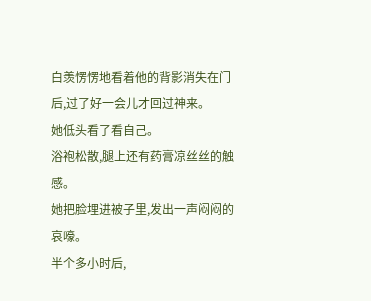白羡愣愣地看着他的背影消失在门后,过了好一会儿才回过神来。
她低头看了看自己。
浴袍松散,腿上还有药膏凉丝丝的触感。
她把脸埋进被子里,发出一声闷闷的哀嚎。
半个多小时后,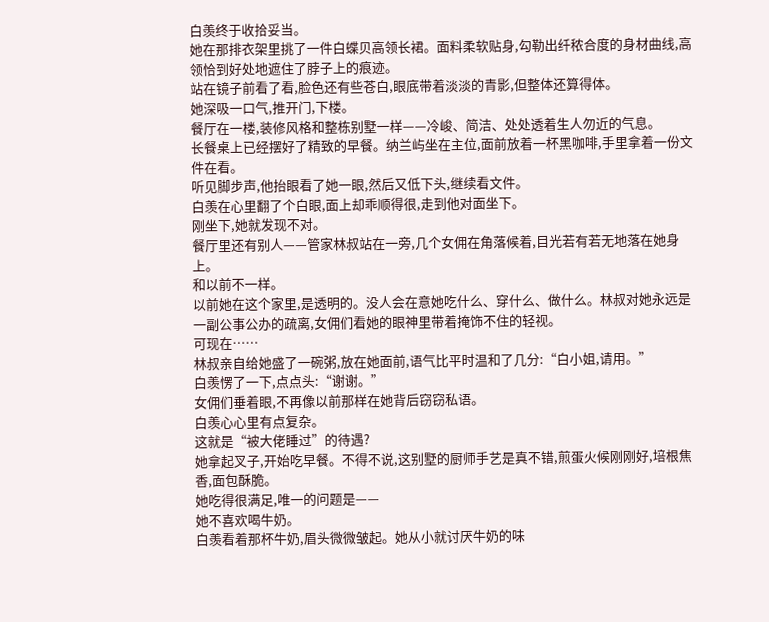白羡终于收拾妥当。
她在那排衣架里挑了一件白蝶贝高领长裙。面料柔软贴身,勾勒出纤秾合度的身材曲线,高领恰到好处地遮住了脖子上的痕迹。
站在镜子前看了看,脸色还有些苍白,眼底带着淡淡的青影,但整体还算得体。
她深吸一口气,推开门,下楼。
餐厅在一楼,装修风格和整栋别墅一样——冷峻、简洁、处处透着生人勿近的气息。
长餐桌上已经摆好了精致的早餐。纳兰屿坐在主位,面前放着一杯黑咖啡,手里拿着一份文件在看。
听见脚步声,他抬眼看了她一眼,然后又低下头,继续看文件。
白羡在心里翻了个白眼,面上却乖顺得很,走到他对面坐下。
刚坐下,她就发现不对。
餐厅里还有别人——管家林叔站在一旁,几个女佣在角落候着,目光若有若无地落在她身上。
和以前不一样。
以前她在这个家里,是透明的。没人会在意她吃什么、穿什么、做什么。林叔对她永远是一副公事公办的疏离,女佣们看她的眼神里带着掩饰不住的轻视。
可现在……
林叔亲自给她盛了一碗粥,放在她面前,语气比平时温和了几分:“白小姐,请用。”
白羡愣了一下,点点头:“谢谢。”
女佣们垂着眼,不再像以前那样在她背后窃窃私语。
白羡心心里有点复杂。
这就是“被大佬睡过”的待遇?
她拿起叉子,开始吃早餐。不得不说,这别墅的厨师手艺是真不错,煎蛋火候刚刚好,培根焦香,面包酥脆。
她吃得很满足,唯一的问题是——
她不喜欢喝牛奶。
白羡看着那杯牛奶,眉头微微皱起。她从小就讨厌牛奶的味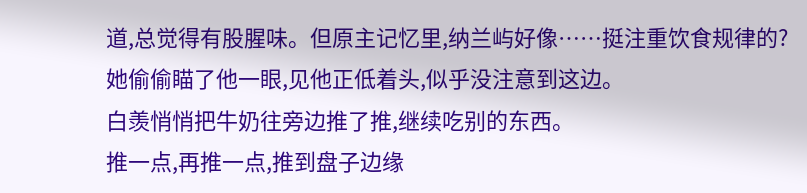道,总觉得有股腥味。但原主记忆里,纳兰屿好像……挺注重饮食规律的?
她偷偷瞄了他一眼,见他正低着头,似乎没注意到这边。
白羡悄悄把牛奶往旁边推了推,继续吃别的东西。
推一点,再推一点,推到盘子边缘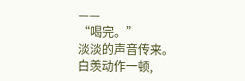——
“喝完。”
淡淡的声音传来。
白羡动作一顿,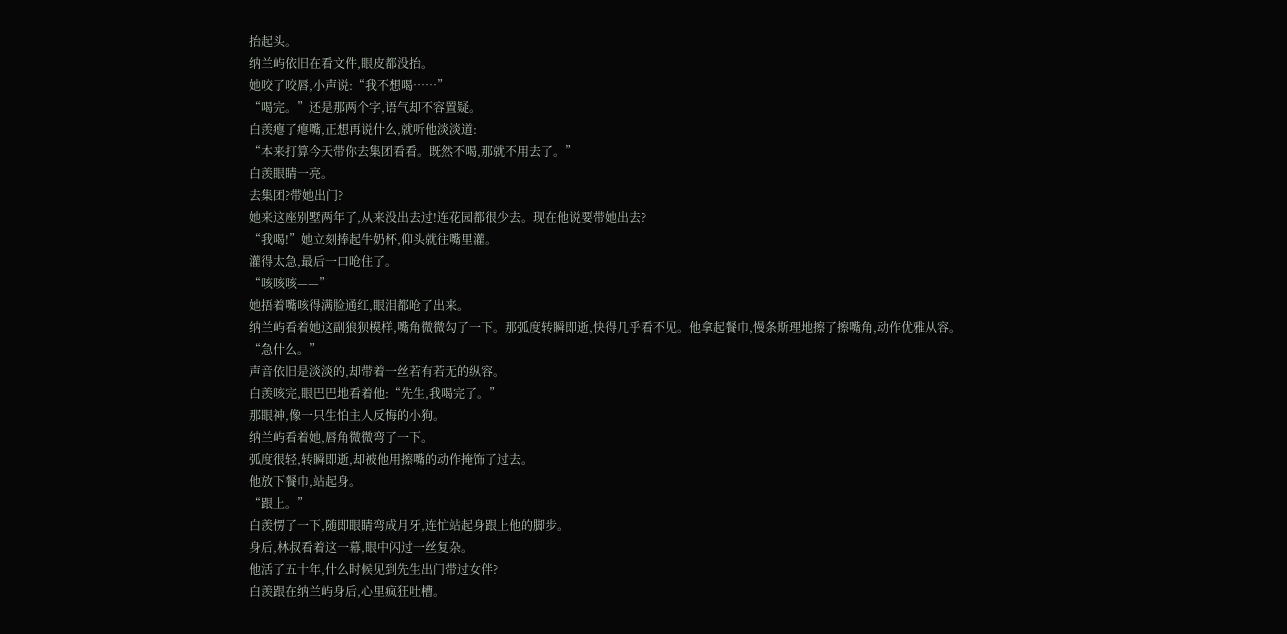抬起头。
纳兰屿依旧在看文件,眼皮都没抬。
她咬了咬唇,小声说:“我不想喝……”
“喝完。”还是那两个字,语气却不容置疑。
白羡瘪了瘪嘴,正想再说什么,就听他淡淡道:
“本来打算今天带你去集团看看。既然不喝,那就不用去了。”
白羡眼睛一亮。
去集团?带她出门?
她来这座别墅两年了,从来没出去过!连花园都很少去。现在他说要带她出去?
“我喝!”她立刻捧起牛奶杯,仰头就往嘴里灌。
灌得太急,最后一口呛住了。
“咳咳咳——”
她捂着嘴咳得满脸通红,眼泪都呛了出来。
纳兰屿看着她这副狼狈模样,嘴角微微勾了一下。那弧度转瞬即逝,快得几乎看不见。他拿起餐巾,慢条斯理地擦了擦嘴角,动作优雅从容。
“急什么。”
声音依旧是淡淡的,却带着一丝若有若无的纵容。
白羡咳完,眼巴巴地看着他:“先生,我喝完了。”
那眼神,像一只生怕主人反悔的小狗。
纳兰屿看着她,唇角微微弯了一下。
弧度很轻,转瞬即逝,却被他用擦嘴的动作掩饰了过去。
他放下餐巾,站起身。
“跟上。”
白羡愣了一下,随即眼睛弯成月牙,连忙站起身跟上他的脚步。
身后,林叔看着这一幕,眼中闪过一丝复杂。
他活了五十年,什么时候见到先生出门带过女伴?
白羡跟在纳兰屿身后,心里疯狂吐槽。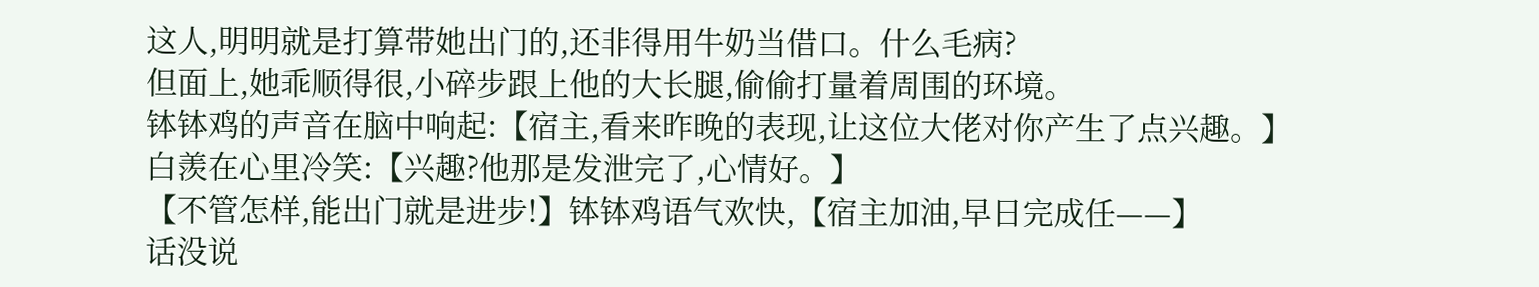这人,明明就是打算带她出门的,还非得用牛奶当借口。什么毛病?
但面上,她乖顺得很,小碎步跟上他的大长腿,偷偷打量着周围的环境。
钵钵鸡的声音在脑中响起:【宿主,看来昨晚的表现,让这位大佬对你产生了点兴趣。】
白羡在心里冷笑:【兴趣?他那是发泄完了,心情好。】
【不管怎样,能出门就是进步!】钵钵鸡语气欢快,【宿主加油,早日完成任——】
话没说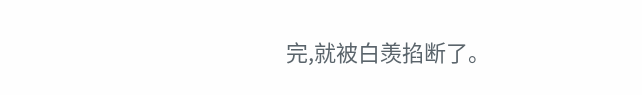完,就被白羡掐断了。